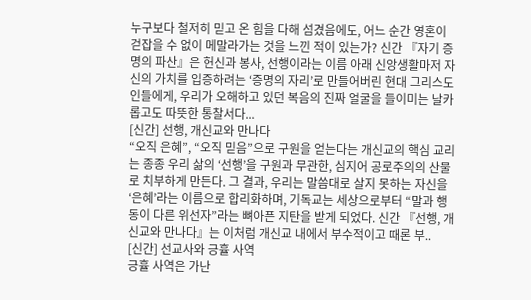누구보다 철저히 믿고 온 힘을 다해 섬겼음에도, 어느 순간 영혼이 걷잡을 수 없이 메말라가는 것을 느낀 적이 있는가? 신간 『자기 증명의 파산』은 헌신과 봉사, 선행이라는 이름 아래 신앙생활마저 자신의 가치를 입증하려는 ‘증명의 자리’로 만들어버린 현대 그리스도인들에게, 우리가 오해하고 있던 복음의 진짜 얼굴을 들이미는 날카롭고도 따뜻한 통찰서다...
[신간] 선행, 개신교와 만나다
“오직 은혜”, “오직 믿음”으로 구원을 얻는다는 개신교의 핵심 교리는 종종 우리 삶의 ‘선행’을 구원과 무관한, 심지어 공로주의의 산물로 치부하게 만든다. 그 결과, 우리는 말씀대로 살지 못하는 자신을 ‘은혜’라는 이름으로 합리화하며, 기독교는 세상으로부터 “말과 행동이 다른 위선자”라는 뼈아픈 지탄을 받게 되었다. 신간 『선행, 개신교와 만나다』는 이처럼 개신교 내에서 부수적이고 때론 부..
[신간] 선교사와 긍휼 사역
긍휼 사역은 가난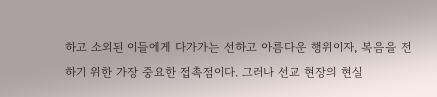하고 소외된 이들에게 다가가는 선하고 아름다운 행위이자, 복음을 전하기 위한 가장 중요한 접촉점이다. 그러나 선교 현장의 현실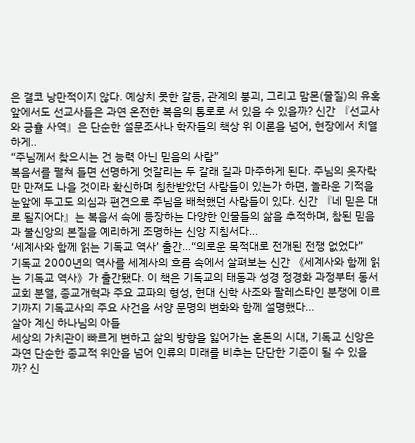은 결코 낭만적이지 않다. 예상치 못한 갈등, 관계의 붕괴, 그리고 맘몬(물질)의 유혹 앞에서도 선교사들은 과연 온전한 복음의 통로로 서 있을 수 있을까? 신간 『선교사와 긍휼 사역』은 단순한 설문조사나 학자들의 책상 위 이론을 넘어, 현장에서 치열하게..
“주님께서 찾으시는 건 능력 아닌 믿음의 사람”
복음서를 펼쳐 들면 선명하게 엇갈리는 두 갈래 길과 마주하게 된다. 주님의 옷자락만 만져도 나을 것이라 확신하며 칭찬받았던 사람들이 있는가 하면, 놀라운 기적을 눈앞에 두고도 의심과 편견으로 주님을 배척했던 사람들이 있다. 신간 『네 믿은 대로 될지어다』는 복음서 속에 등장하는 다양한 인물들의 삶을 추적하며, 참된 믿음과 불신앙의 본질을 예리하게 조명하는 신앙 지침서다...
‘세계사와 함께 읽는 기독교 역사’ 출간…“의로운 목적대로 전개된 전쟁 없었다”
기독교 2000년의 역사를 세계사의 흐름 속에서 살펴보는 신간 《세계사와 함께 읽는 기독교 역사》가 출간됐다. 이 책은 기독교의 태동과 성경 정경화 과정부터 동서교회 분열, 종교개혁과 주요 교파의 형성, 현대 신학 사조와 팔레스타인 분쟁에 이르기까지 기독교사의 주요 사건을 서양 문명의 변화와 함께 설명했다...
살아 계신 하나님의 아들
세상의 가치관이 빠르게 변하고 삶의 방향을 잃어가는 혼돈의 시대, 기독교 신앙은 과연 단순한 종교적 위안을 넘어 인류의 미래를 비추는 단단한 기준이 될 수 있을까? 신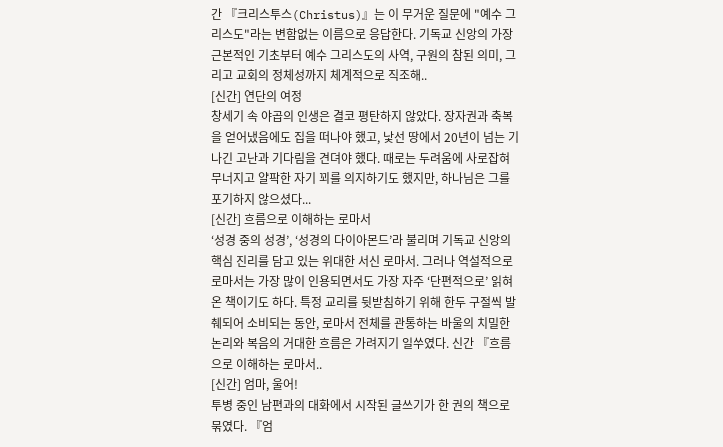간 『크리스투스(Christus)』는 이 무거운 질문에 "예수 그리스도"라는 변함없는 이름으로 응답한다. 기독교 신앙의 가장 근본적인 기초부터 예수 그리스도의 사역, 구원의 참된 의미, 그리고 교회의 정체성까지 체계적으로 직조해..
[신간] 연단의 여정
창세기 속 야곱의 인생은 결코 평탄하지 않았다. 장자권과 축복을 얻어냈음에도 집을 떠나야 했고, 낯선 땅에서 20년이 넘는 기나긴 고난과 기다림을 견뎌야 했다. 때로는 두려움에 사로잡혀 무너지고 얄팍한 자기 꾀를 의지하기도 했지만, 하나님은 그를 포기하지 않으셨다...
[신간] 흐름으로 이해하는 로마서
‘성경 중의 성경’, ‘성경의 다이아몬드’라 불리며 기독교 신앙의 핵심 진리를 담고 있는 위대한 서신 로마서. 그러나 역설적으로 로마서는 가장 많이 인용되면서도 가장 자주 ‘단편적으로’ 읽혀 온 책이기도 하다. 특정 교리를 뒷받침하기 위해 한두 구절씩 발췌되어 소비되는 동안, 로마서 전체를 관통하는 바울의 치밀한 논리와 복음의 거대한 흐름은 가려지기 일쑤였다. 신간 『흐름으로 이해하는 로마서..
[신간] 엄마, 울어!
투병 중인 남편과의 대화에서 시작된 글쓰기가 한 권의 책으로 묶였다. 『엄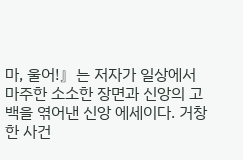마, 울어!』는 저자가 일상에서 마주한 소소한 장면과 신앙의 고백을 엮어낸 신앙 에세이다. 거창한 사건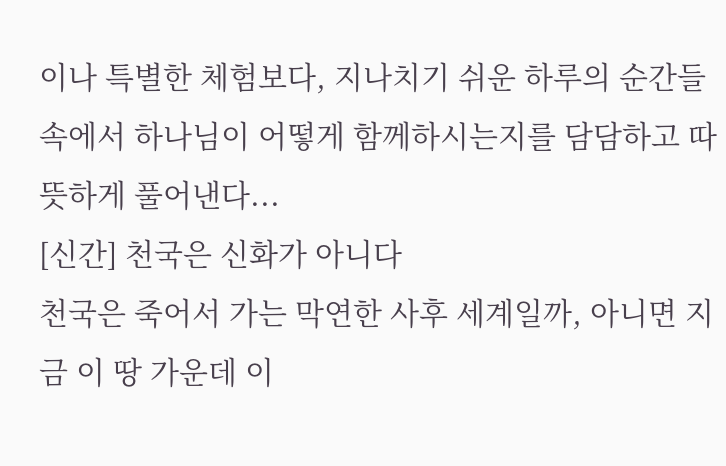이나 특별한 체험보다, 지나치기 쉬운 하루의 순간들 속에서 하나님이 어떻게 함께하시는지를 담담하고 따뜻하게 풀어낸다...
[신간] 천국은 신화가 아니다
천국은 죽어서 가는 막연한 사후 세계일까, 아니면 지금 이 땅 가운데 이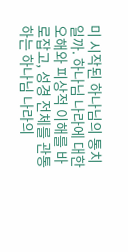미 시작된 하나님의 통치일까. 하나님 나라에 대한 오해와 피상적 이해를 바로잡고, 성경 전체를 관통하는 하나님 나라의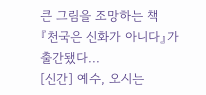큰 그림을 조망하는 책 『천국은 신화가 아니다』가 출간됐다...
[신간] 예수, 오시는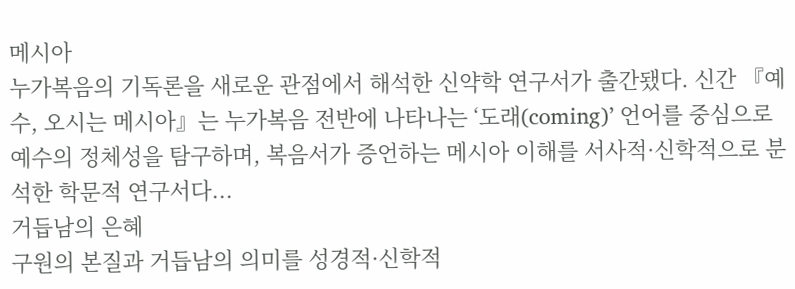메시아
누가복음의 기독론을 새로운 관점에서 해석한 신약학 연구서가 출간됐다. 신간 『예수, 오시는 메시아』는 누가복음 전반에 나타나는 ‘도래(coming)’ 언어를 중심으로 예수의 정체성을 탐구하며, 복음서가 증언하는 메시아 이해를 서사적·신학적으로 분석한 학문적 연구서다...
거듭남의 은혜
구원의 본질과 거듭남의 의미를 성경적·신학적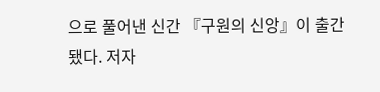으로 풀어낸 신간 『구원의 신앙』이 출간됐다. 저자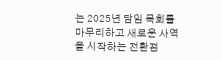는 2025년 담임 목회를 마무리하고 새로운 사역을 시작하는 전환점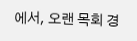에서, 오랜 목회 경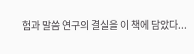험과 말씀 연구의 결실을 이 책에 담았다...